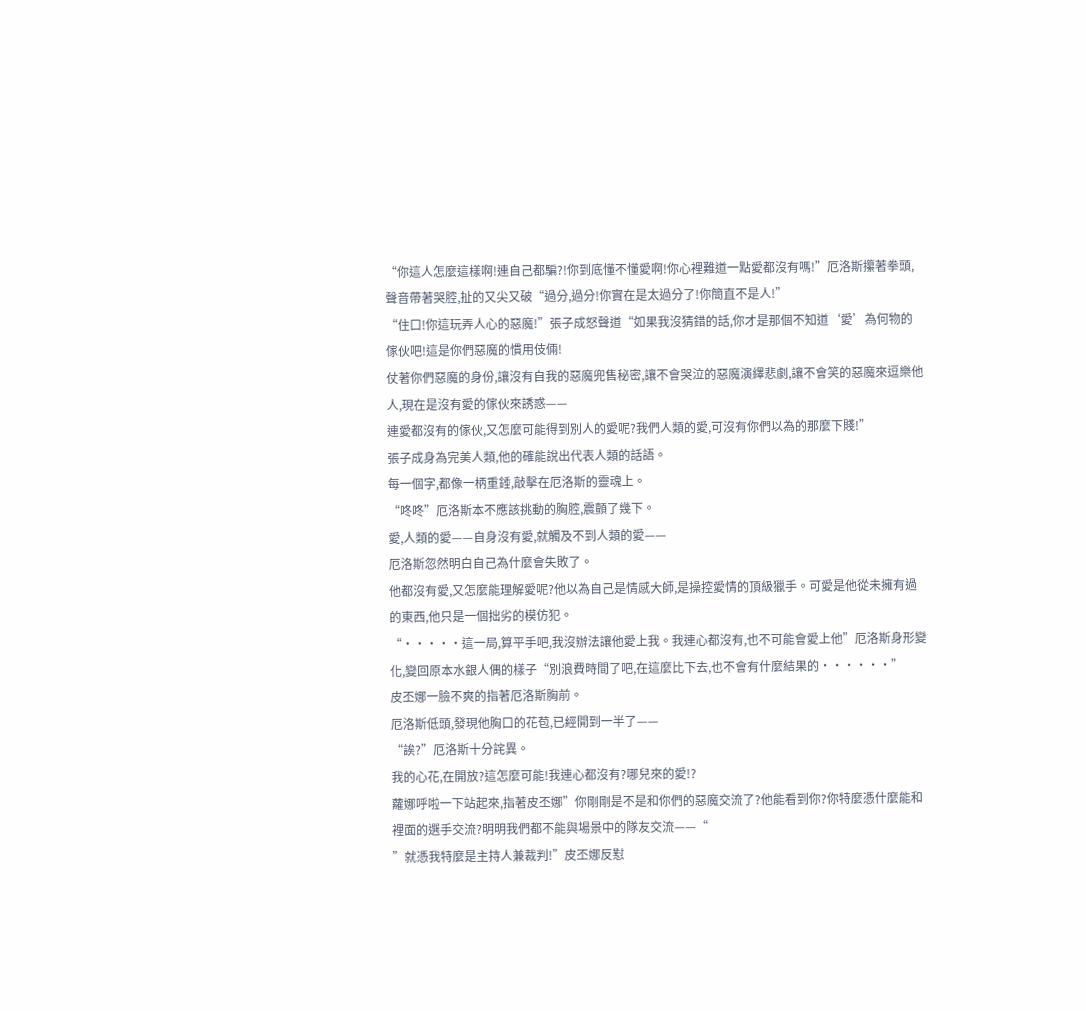“你這人怎麼這樣啊!連自己都騙?!你到底懂不懂愛啊!你心裡難道一點愛都沒有嗎!”厄洛斯攥著拳頭,聲音帶著哭腔,扯的又尖又破“過分,過分!你實在是太過分了!你簡直不是人!”
“住口!你這玩弄人心的惡魔!”張子成怒聲道“如果我沒猜錯的話,你才是那個不知道‘愛’為何物的傢伙吧!這是你們惡魔的慣用伎倆!
仗著你們惡魔的身份,讓沒有自我的惡魔兜售秘密,讓不會哭泣的惡魔演繹悲劇,讓不會笑的惡魔來逗樂他人,現在是沒有愛的傢伙來誘惑——
連愛都沒有的傢伙,又怎麼可能得到別人的愛呢?我們人類的愛,可沒有你們以為的那麼下賤!”
張子成身為完美人類,他的確能說出代表人類的話語。
每一個字,都像一柄重錘,敲擊在厄洛斯的靈魂上。
“咚咚”厄洛斯本不應該挑動的胸腔,震顫了幾下。
愛,人類的愛——自身沒有愛,就觸及不到人類的愛——
厄洛斯忽然明白自己為什麼會失敗了。
他都沒有愛,又怎麼能理解愛呢?他以為自己是情感大師,是操控愛情的頂級獵手。可愛是他從未擁有過的東西,他只是一個拙劣的模仿犯。
“·····這一局,算平手吧,我沒辦法讓他愛上我。我連心都沒有,也不可能會愛上他”厄洛斯身形變化,變回原本水銀人偶的樣子“別浪費時間了吧,在這麼比下去,也不會有什麼結果的······”
皮丕娜一臉不爽的指著厄洛斯胸前。
厄洛斯低頭,發現他胸口的花苞,已經開到一半了——
“誒?”厄洛斯十分詫異。
我的心花,在開放?這怎麼可能!我連心都沒有?哪兒來的愛!?
蘿娜呼啦一下站起來,指著皮丕娜”你剛剛是不是和你們的惡魔交流了?他能看到你?你特麼憑什麼能和裡面的選手交流?明明我們都不能與場景中的隊友交流——“
”就憑我特麼是主持人兼裁判!”皮丕娜反懟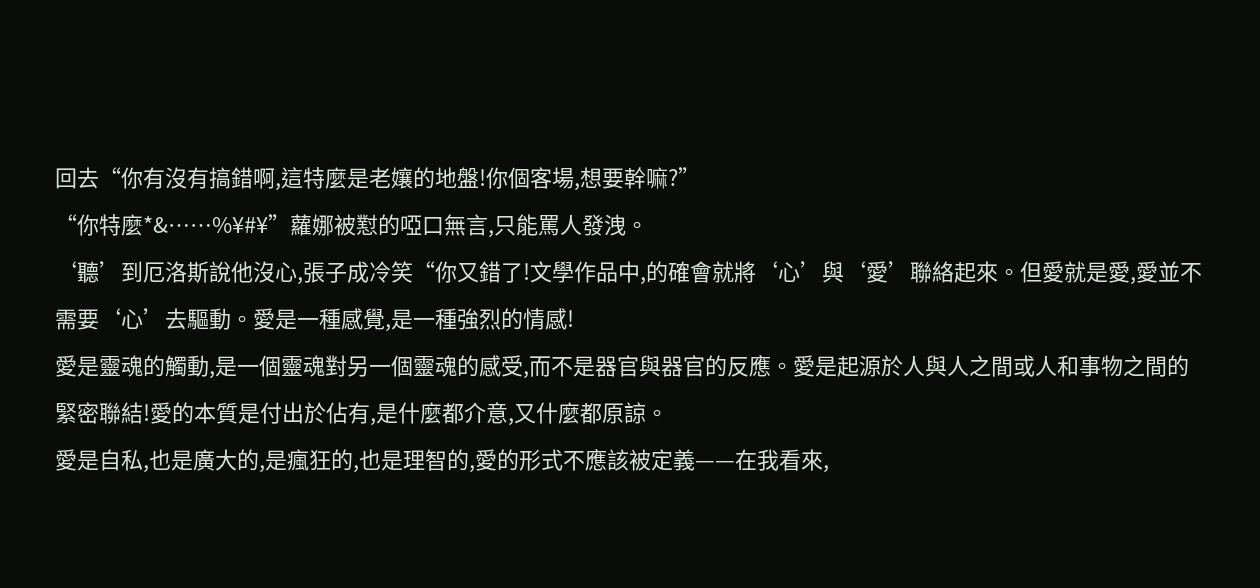回去“你有沒有搞錯啊,這特麼是老孃的地盤!你個客場,想要幹嘛?”
“你特麼*&……%¥#¥”蘿娜被懟的啞口無言,只能罵人發洩。
‘聽’到厄洛斯說他沒心,張子成冷笑“你又錯了!文學作品中,的確會就將‘心’與‘愛’聯絡起來。但愛就是愛,愛並不需要‘心’去驅動。愛是一種感覺,是一種強烈的情感!
愛是靈魂的觸動,是一個靈魂對另一個靈魂的感受,而不是器官與器官的反應。愛是起源於人與人之間或人和事物之間的緊密聯結!愛的本質是付出於佔有,是什麼都介意,又什麼都原諒。
愛是自私,也是廣大的,是瘋狂的,也是理智的,愛的形式不應該被定義——在我看來,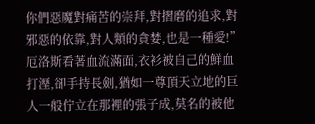你們惡魔對痛苦的崇拜,對摺磨的追求,對邪惡的依靠,對人類的貪婪,也是一種愛!”
厄洛斯看著血流滿面,衣衫被自己的鮮血打溼,卻手持長劍,猶如一尊頂天立地的巨人一般佇立在那裡的張子成,莫名的被他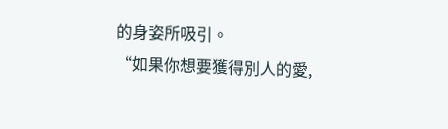的身姿所吸引。
“如果你想要獲得別人的愛,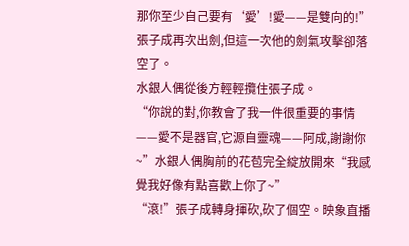那你至少自己要有‘愛’!愛——是雙向的!”張子成再次出劍,但這一次他的劍氣攻擊卻落空了。
水銀人偶從後方輕輕攬住張子成。
“你說的對,你教會了我一件很重要的事情——愛不是器官,它源自靈魂——阿成,謝謝你~”水銀人偶胸前的花苞完全綻放開來“我感覺我好像有點喜歡上你了~”
“滾!”張子成轉身揮砍,砍了個空。映象直播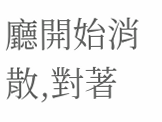廳開始消散,對著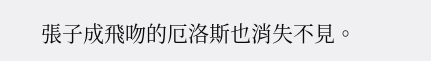張子成飛吻的厄洛斯也消失不見。